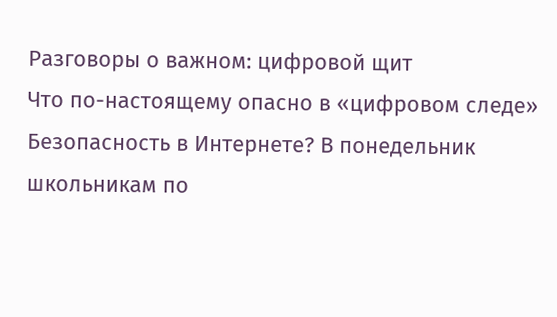Разговоры о важном: цифровой щит
Что по-настоящему опасно в «цифровом следе»
Безопасность в Интернете? В понедельник школьникам по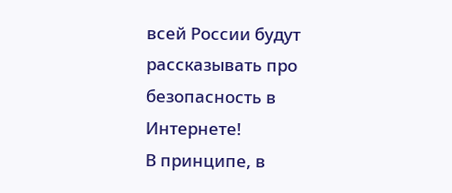всей России будут рассказывать про безопасность в Интернете!
В принципе, в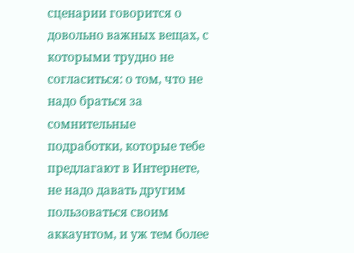сценарии говорится о довольно важных вещах, с которыми трудно не согласиться: о том, что не надо браться за сомнительные подработки, которые тебе предлагают в Интернете, не надо давать другим пользоваться своим аккаунтом, и уж тем более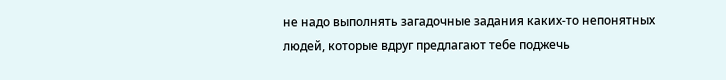не надо выполнять загадочные задания каких-то непонятных людей, которые вдруг предлагают тебе поджечь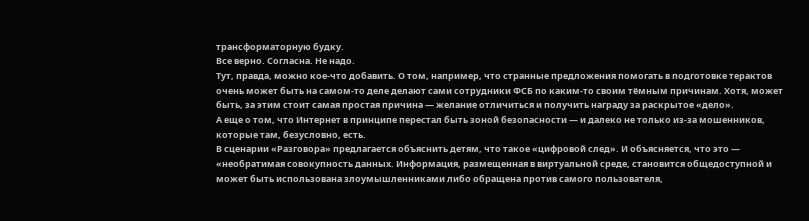трансформаторную будку.
Все верно. Согласна. Не надо.
Тут, правда, можно кое-что добавить. О том, например, что странные предложения помогать в подготовке терактов очень может быть на самом-то деле делают сами сотрудники ФСБ по каким-то своим тёмным причинам. Хотя, может быть, за этим стоит самая простая причина — желание отличиться и получить награду за раскрытое «дело».
А еще о том, что Интернет в принципе перестал быть зоной безопасности — и далеко не только из-за мошенников, которые там, безусловно, есть.
В сценарии «Разговора» предлагается объяснить детям, что такое «цифровой след». И объясняется, что это —
«необратимая совокупность данных. Информация, размещенная в виртуальной среде, становится общедоступной и может быть использована злоумышленниками либо обращена против самого пользователя,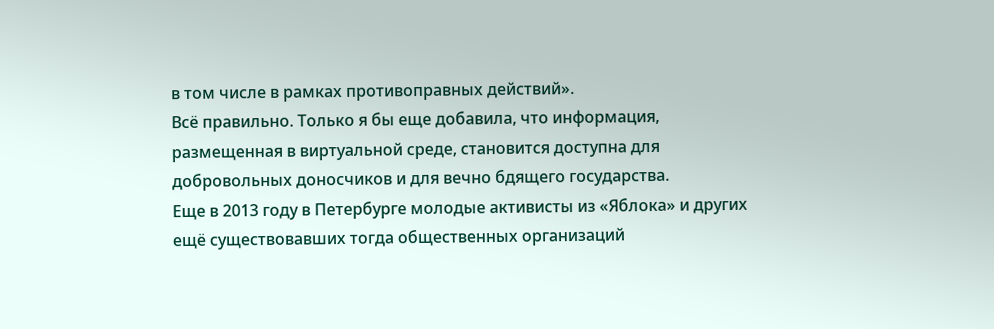в том числе в рамках противоправных действий».
Всё правильно. Только я бы еще добавила, что информация, размещенная в виртуальной среде, становится доступна для добровольных доносчиков и для вечно бдящего государства.
Еще в 2013 году в Петербурге молодые активисты из «Яблока» и других ещё существовавших тогда общественных организаций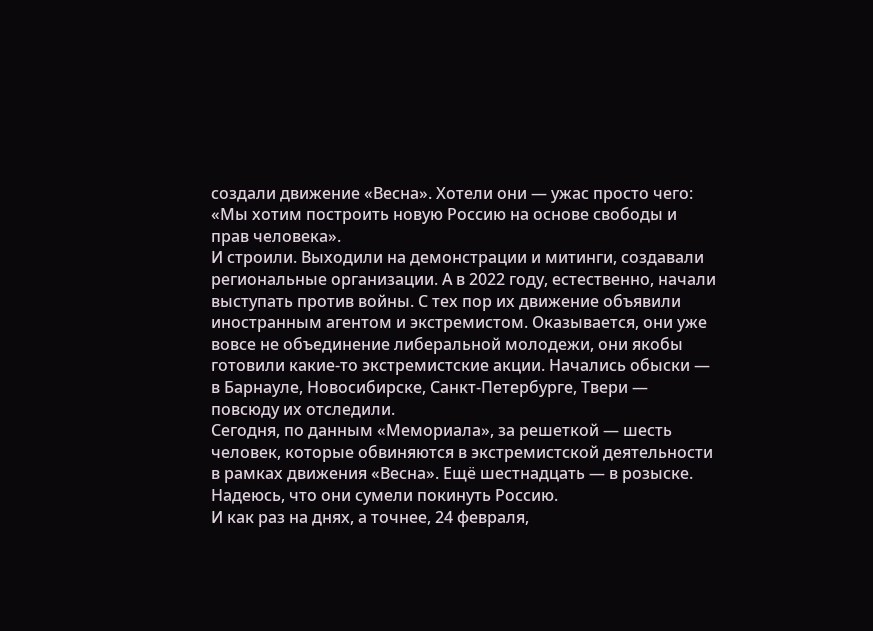создали движение «Весна». Хотели они — ужас просто чего:
«Мы хотим построить новую Россию на основе свободы и прав человека».
И строили. Выходили на демонстрации и митинги, создавали региональные организации. А в 2022 году, естественно, начали выступать против войны. С тех пор их движение объявили иностранным агентом и экстремистом. Оказывается, они уже вовсе не объединение либеральной молодежи, они якобы готовили какие-то экстремистские акции. Начались обыски — в Барнауле, Новосибирске, Санкт-Петербурге, Твери — повсюду их отследили.
Сегодня, по данным «Мемориала», за решеткой — шесть человек, которые обвиняются в экстремистской деятельности в рамках движения «Весна». Ещё шестнадцать — в розыске. Надеюсь, что они сумели покинуть Россию.
И как раз на днях, а точнее, 24 февраля,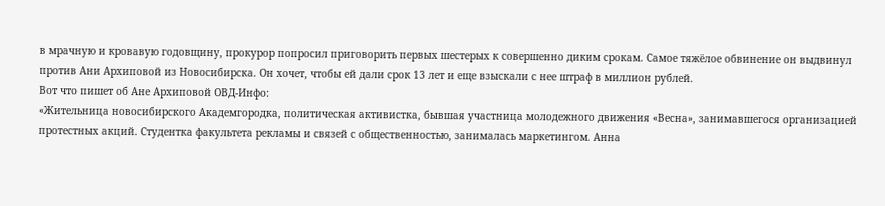в мрачную и кровавую годовщину, прокурор попросил приговорить первых шестерых к совершенно диким срокам. Самое тяжёлое обвинение он выдвинул против Ани Архиповой из Новосибирска. Он хочет, чтобы ей дали срок 13 лет и еще взыскали с нее штраф в миллион рублей.
Вот что пишет об Ане Архиповой ОВД-Инфо:
«Жительница новосибирского Академгородка, политическая активистка, бывшая участница молодежного движения «Весна», занимавшегося организацией протестных акций. Студентка факультета рекламы и связей с общественностью, занималась маркетингом. Анна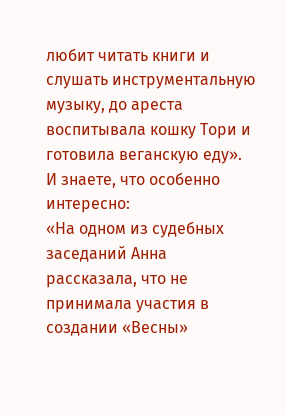любит читать книги и слушать инструментальную музыку, до ареста воспитывала кошку Тори и готовила веганскую еду».
И знаете, что особенно интересно:
«На одном из судебных заседаний Анна рассказала, что не принимала участия в создании «Весны»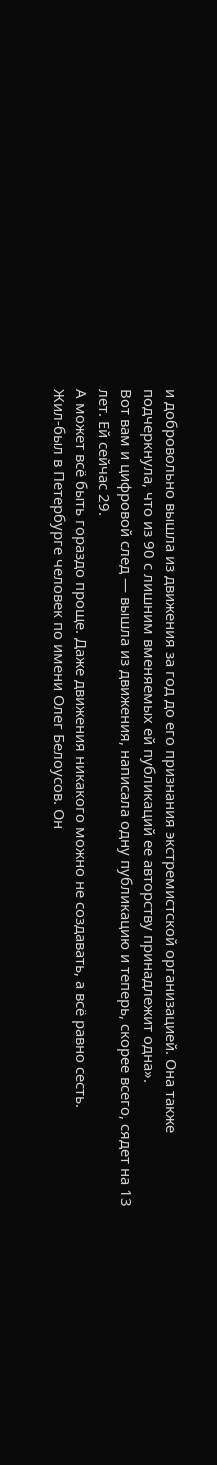и добровольно вышла из движения за год до его признания экстремистской организацией. Она также подчеркнула, что из 90 с лишним вменяемых ей публикаций ее авторству принадлежит одна».
Вот вам и цифровой след — вышла из движения, написала одну публикацию и теперь, скорее всего, сядет на 13 лет. Ей сейчас 29.
А может всё быть гораздо проще. Даже движения никакого можно не создавать, а всё равно сесть.
Жил-был в Петербурге человек по имени Олег Белоусов. Он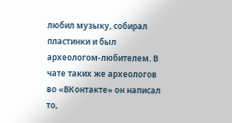любил музыку, собирал пластинки и был археологом-любителем. В чате таких же археологов во «ВКонтакте» он написал то,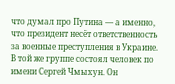что думал про Путина — а именно, что президент несёт ответственность за военные преступления в Украине.
В той же группе состоял человек по имени Сергей Чмыхун. Он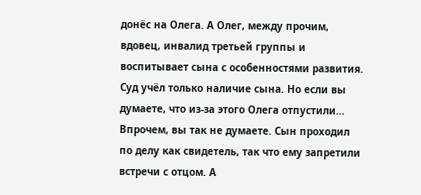донёс на Олега. А Олег, между прочим, вдовец, инвалид третьей группы и воспитывает сына с особенностями развития. Суд учёл только наличие сына. Но если вы думаете, что из-за этого Олега отпустили… Впрочем, вы так не думаете. Сын проходил по делу как свидетель, так что ему запретили встречи с отцом. А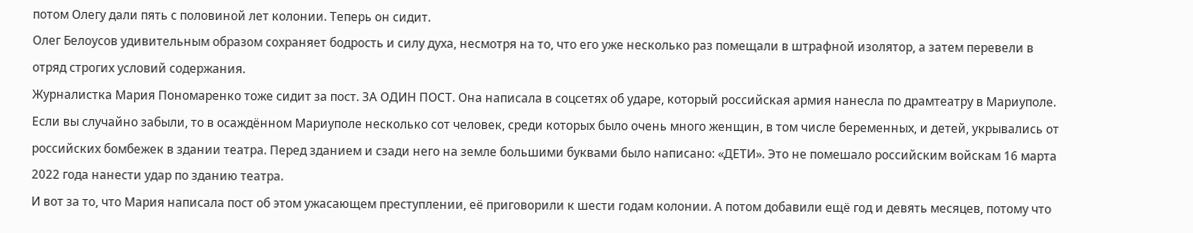потом Олегу дали пять с половиной лет колонии. Теперь он сидит.
Олег Белоусов удивительным образом сохраняет бодрость и силу духа, несмотря на то, что его уже несколько раз помещали в штрафной изолятор, а затем перевели в отряд строгих условий содержания.
Журналистка Мария Пономаренко тоже сидит за пост. ЗА ОДИН ПОСТ. Она написала в соцсетях об ударе, который российская армия нанесла по драмтеатру в Мариуполе.
Если вы случайно забыли, то в осаждённом Мариуполе несколько сот человек, среди которых было очень много женщин, в том числе беременных, и детей, укрывались от российских бомбежек в здании театра. Перед зданием и сзади него на земле большими буквами было написано: «ДЕТИ». Это не помешало российским войскам 16 марта 2022 года нанести удар по зданию театра.
И вот за то, что Мария написала пост об этом ужасающем преступлении, её приговорили к шести годам колонии. А потом добавили ещё год и девять месяцев, потому что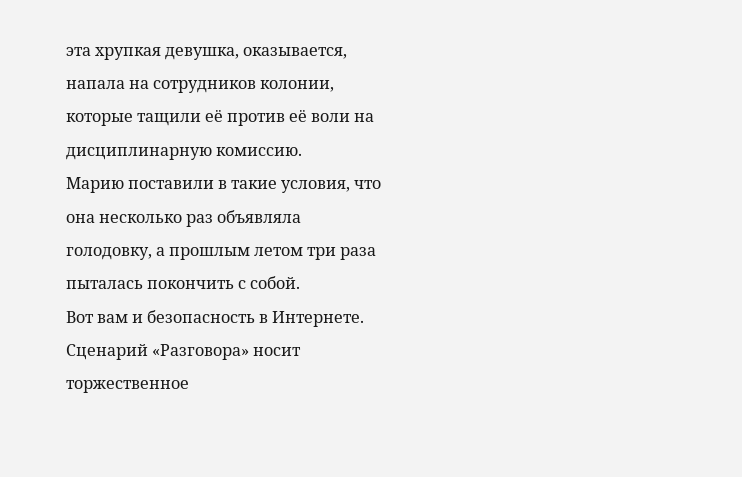эта хрупкая девушка, оказывается, напала на сотрудников колонии, которые тащили её против её воли на дисциплинарную комиссию.
Марию поставили в такие условия, что она несколько раз объявляла голодовку, а прошлым летом три раза пыталась покончить с собой.
Вот вам и безопасность в Интернете.
Сценарий «Разговора» носит торжественное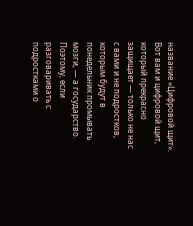название «Цифровой щит». Вот вам и цифровой щит, который прекрасно защищает — только не нас с вами и не подростков, которым будут в понедельник промывать мозги, — а государство.
Поэтому, если разговаривать с подростками о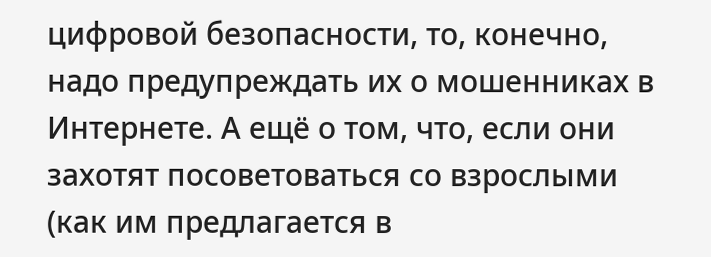цифровой безопасности, то, конечно, надо предупреждать их о мошенниках в Интернете. А ещё о том, что, если они захотят посоветоваться со взрослыми (как им предлагается в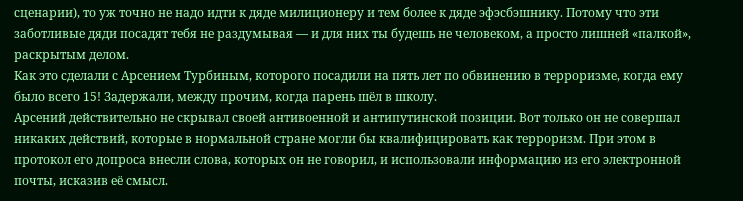сценарии), то уж точно не надо идти к дяде милиционеру и тем более к дяде эфэсбэшнику. Потому что эти заботливые дяди посадят тебя не раздумывая — и для них ты будешь не человеком, а просто лишней «палкой», раскрытым делом.
Как это сделали с Арсением Турбиным, которого посадили на пять лет по обвинению в терроризме, когда ему было всего 15! Задержали, между прочим, когда парень шёл в школу.
Арсений действительно не скрывал своей антивоенной и антипутинской позиции. Вот только он не совершал никаких действий, которые в нормальной стране могли бы квалифицировать как терроризм. При этом в протокол его допроса внесли слова, которых он не говорил, и использовали информацию из его электронной почты, исказив её смысл.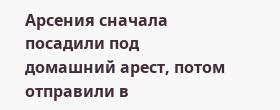Арсения сначала посадили под домашний арест, потом отправили в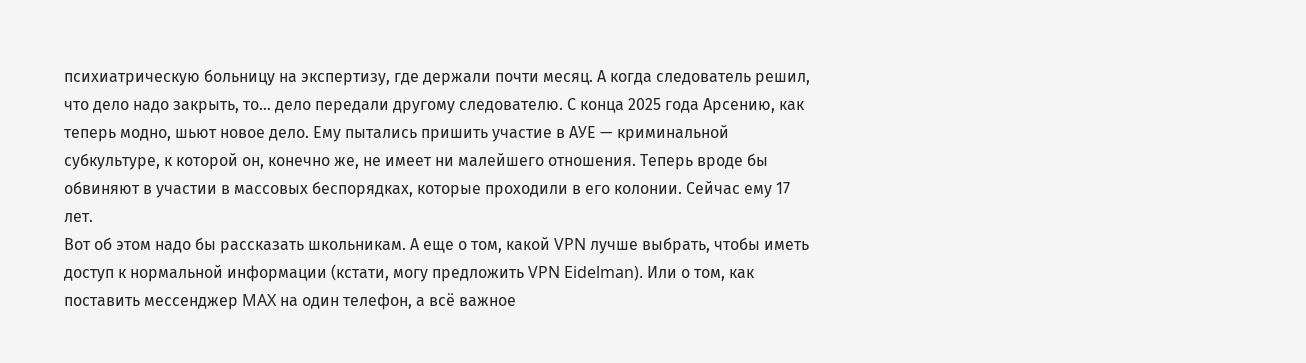психиатрическую больницу на экспертизу, где держали почти месяц. А когда следователь решил, что дело надо закрыть, то… дело передали другому следователю. С конца 2025 года Арсению, как теперь модно, шьют новое дело. Ему пытались пришить участие в АУЕ — криминальной субкультуре, к которой он, конечно же, не имеет ни малейшего отношения. Теперь вроде бы обвиняют в участии в массовых беспорядках, которые проходили в его колонии. Сейчас ему 17 лет.
Вот об этом надо бы рассказать школьникам. А еще о том, какой VPN лучше выбрать, чтобы иметь доступ к нормальной информации (кстати, могу предложить VPN Eidelman). Или о том, как поставить мессенджер MAX на один телефон, а всё важное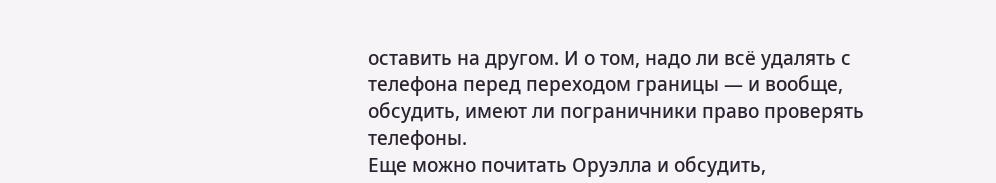оставить на другом. И о том, надо ли всё удалять с телефона перед переходом границы — и вообще, обсудить, имеют ли пограничники право проверять телефоны.
Еще можно почитать Оруэлла и обсудить,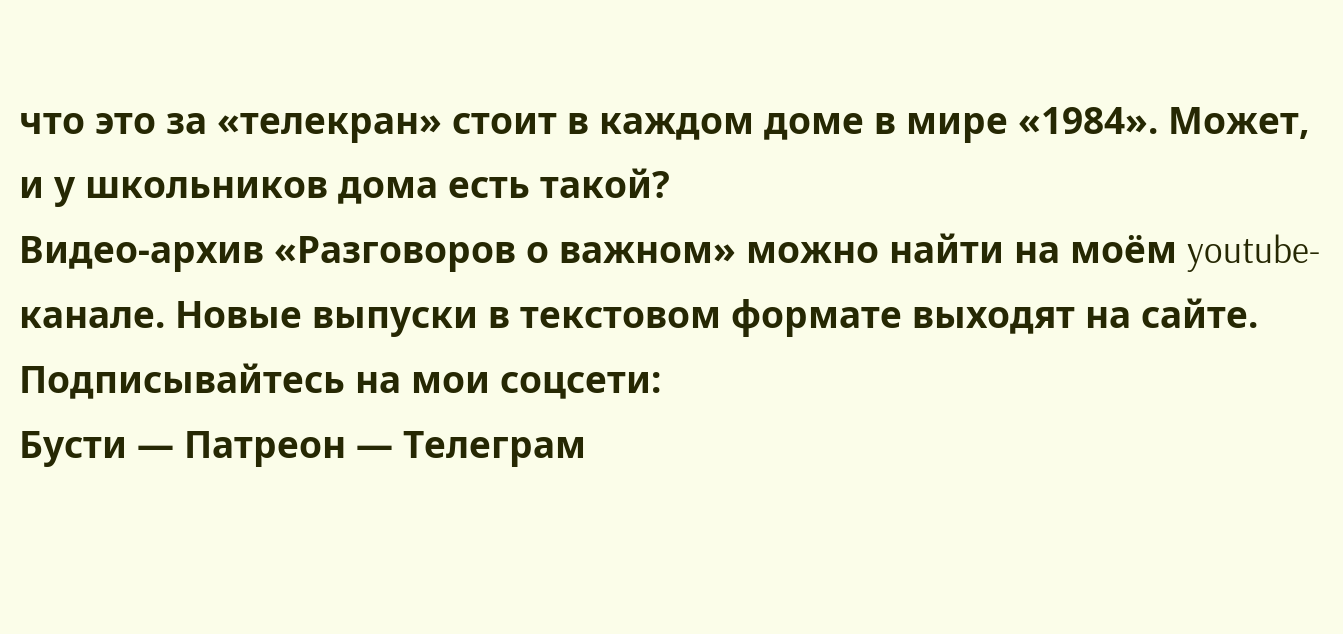что это за «телекран» стоит в каждом доме в мире «1984». Может, и у школьников дома есть такой?
Видео-архив «Разговоров о важном» можно найти на моём youtube-канале. Новые выпуски в текстовом формате выходят на сайте.
Подписывайтесь на мои соцсети:
Бусти — Патреон — Телеграм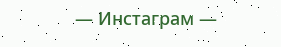— Инстаграм —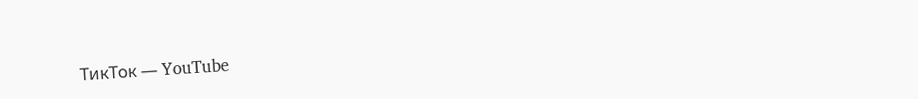ТикТок — YouTube